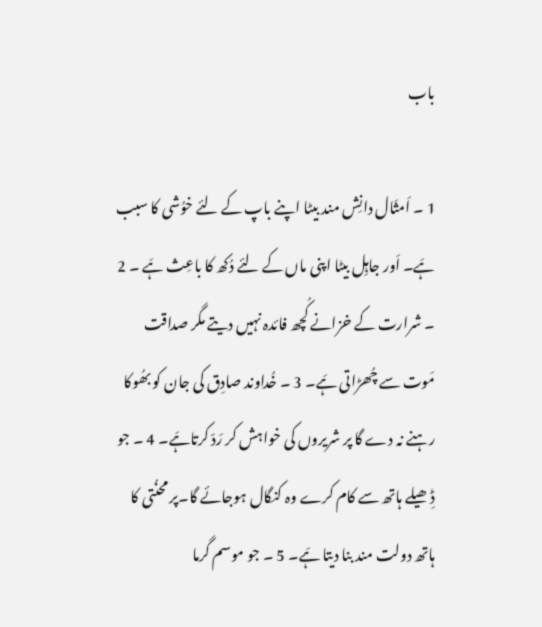باب

1 ۔ اَمثَال دانِش مند بیٹا اپنے باپ کے لئے خوُشی کا سبب ہَے۔ اَور جاہِل بیٹا اپنی ماں کے لئے دُکھ کا باعِث ہَے ۔ 2 ۔ شرارت کے خزانے کُچھ فائدہ نہیں دیتے مگر صداقت مَوت سے چُھڑاتی ہَے۔ 3 ۔ خُداوند صادِق کی جان کو بھُوکا رہنے نہ دے گا پر شریروں کی خواہش کر رَدّ کرتاہَے۔ 4 ۔ جو ڈِھیلے ہاتھ سے کام کرے وہ کنگال ہوجائے گا۔پر محنُتی کا ہاتھ دولت مند بنا دیتا ہَے۔ 5 ۔ جو موسم گرما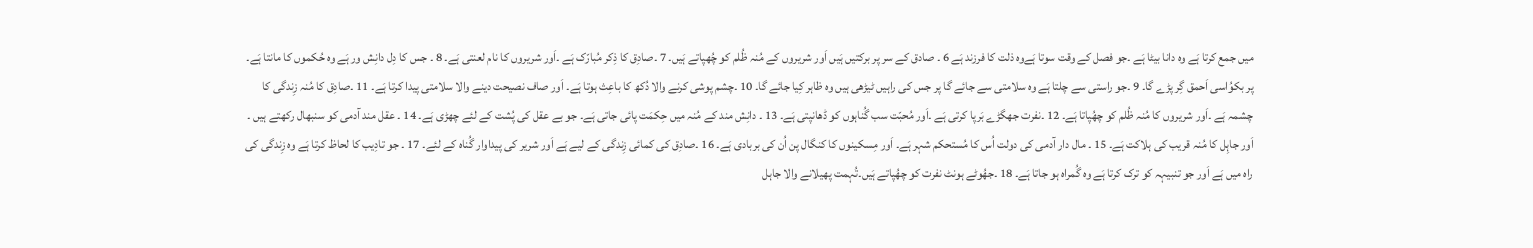میں جمع کرتا ہَے وہ دانا بیٹا ہَے ۔جو فصل کے وقت سوتا ہَےوہ ذلت کا فرزند ہَے 6 ۔ صادق کے سر پر برکتیں ہَیں اَور شریروں کے مُنہ ظُلم کو چُھپاتے ہَیں۔ 7 ۔صادِق کا ذِکر مُبارّک ہَے ۔اَور شریروں کا نام لعنتی ہَے۔ 8 ۔ جس کا دِل دانِش ور ہَے وہ حُکموں کا مانتا ہَے۔ پر بکوُاسی اَحمق گِر پڑے گا۔ 9 ۔جو راستی سے چلتا ہَے وہ سلامتی سے جائے گا پر جس کی راہیں ٹیڑھی ہیں وہ ظاہر کِیا جائے گا۔ 10 ۔چشم پوشی کرنے والا دُکھ کا باعِث ہوتا ہَے۔ اَور صاف نصیحت دینے والا سلامتی پیدا کرتا ہَے۔ 11 ۔صادِق کا مُنہ زِندگی کا چشمہ ہَے ۔اَور شریروں کا مُنہ ظُلم کو چھُپاتا ہَے۔ 12 ۔نفرت جھگڑے بَرپا کرتی ہَے ۔اَور مُحبّت سب گُناہوں کو ڈھانپتی ہَے۔ 13 ۔ دانِش مند کے مُنہ میں حِکمَت پائی جاتی ہَے۔ جو بے عقل کی پُشت کے لئے چھڑی ہَے۔ 14 ۔ عقل مند آدمی کو سنبھال رکھتے ہیں ۔ اَور جاہِل کا مُنہ قریب کی ہلاکت ہَے۔ 15 ۔ مال دار آدمی کی دولت اُس کا مُستحکم شہر ہَے۔ اَور مِسکینوں کا کنگال پن اُن کی بربادی ہَے۔ 16 ۔صادِق کی کمائی زِندگی کے لیے ہَے اَور شریر کی پیداوار گُناہ کے لئے۔ 17 ۔ جو تادِیب کا لحاظ کرتا ہَے وہ زِندگی کی راہ میں ہَے اَور جو تنبیہہ کو ترک کرتا ہَے وہ گُمراہ ہو جاتا ہَے۔ 18 ۔جھُوٹے ہونٹ نفرت کو چھُپاتے ہَیں۔تُہمت پھیلانے والا جاہل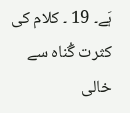ہَے۔ 19 ۔ کلام کی کثرت گُناہ سے خالی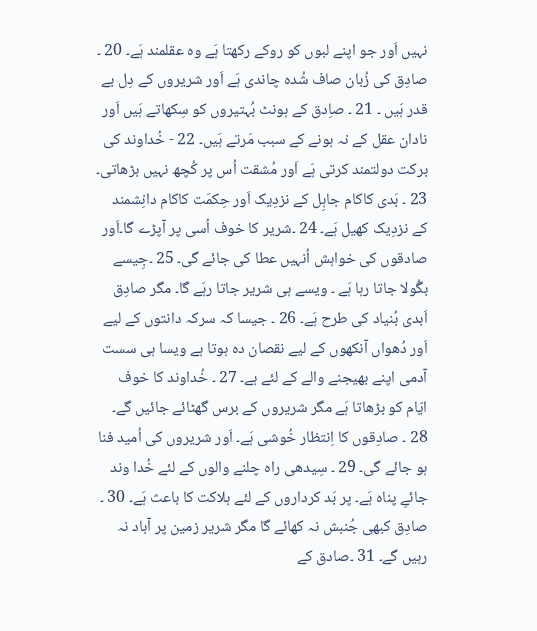نہیں اَور جو اپنے لبوں کو روکے رکھتا ہَے وہ عقلمند ہَے۔ 20 ۔ صادِق کی زُبان صاف شُدہ چاندی ہَے اَور شریروں کے دِل بے قدر ہَیں ۔ 21 ۔ صاِدق کے ہونٹ بُہتیروں کو سِکھاتے ہَیں اَور نادان عقل کے نہ ہونے کے سبب مَرتے ہَیں۔ 22 - خُداوند کی برکت دولتمند کرتی ہَے اَور مُشقت اُس پر کُچھ نہیں بڑھاتی۔ 23 ۔ بَدی کاکام جاہِل کے نزدِیک اَور حِکمَت کاکام دانِشمند کے نزدِیک کھیل ہَے۔ 24 ۔شریر کا خوف اُسی پر آپڑے گا۔اَور صادقوں کی خواہش اُنہیں عطا کی جائے گی۔ 25 ۔جِیسے بگُولا جاتا رہا ہَے ۔ ویسے ہی شریر جاتا رہَے گا۔ مگر صادِق اَبدی بُنیاد کی طرح ہَے۔ 26 ۔ جیسا کہ سرکہ دانتوں کے لیے اَور دُھواں آنکھوں کے لیے نقصان دہ ہوتا ہے ویسا ہی سست آدمی اپنے بھیجنے والے کے لئے ہے۔ 27 ۔ خُداوند کا خوف ایّام کو بڑھاتا ہَے مگر شریروں کے برس گھٹائے جائیں گے۔ 28 ۔ صادِقوں کا اِنتظار خُوشی ہَے۔ اَور شریروں کی اُمید فنا ہو جائے گی۔ 29 ۔ سِیدھی راہ چلنے والوں کے لئے خُدا وند جائےِ پناہ ہَے۔ پر بَد کرداروں کے لئے ہلاکت کا باعث ہَے۔ 30 ۔ صادِق کبھی جُنبش نہ کھائے گا مگر شریر زمین پر آباد نہ رہیں گے۔ 31 ۔صادق کے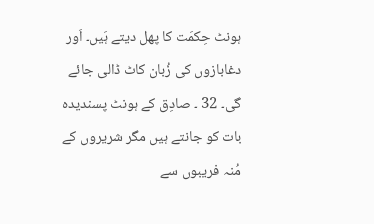ہونٹ حِکمَت کا پھل دیتے ہَیں۔ اَور دغابازوں کی زُبان کاٹ ڈالی جائے گی۔ 32 ۔ صادِق کے ہونٹ پسندیدہ بات کو جانتے ہیں مگر شریروں کے مُنہ فریبوں سے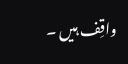واقِف ہیں ۔